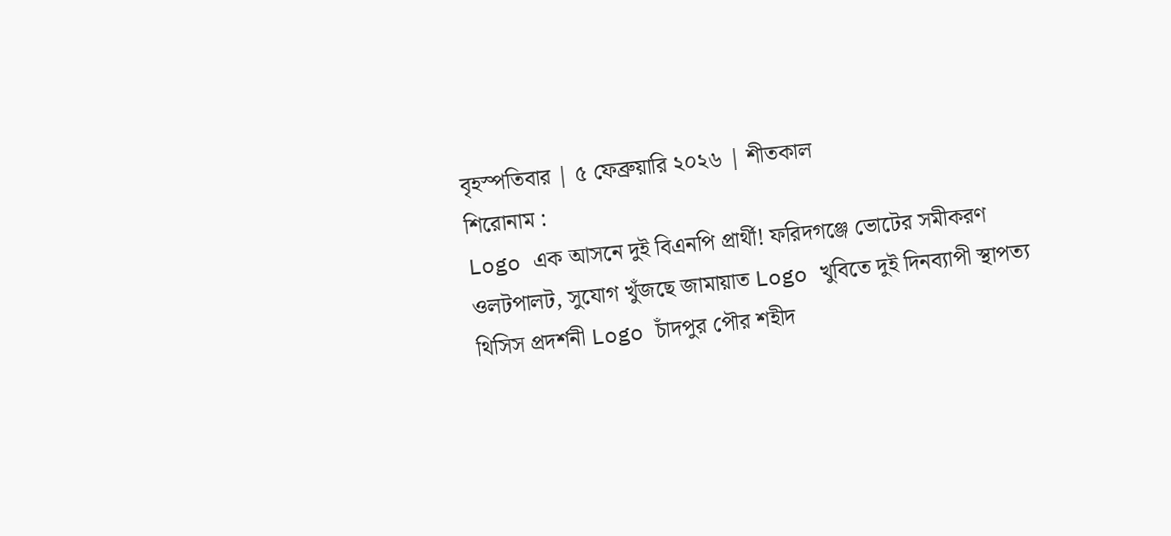বৃহস্পতিবার | ৫ ফেব্রুয়ারি ২০২৬ | শীতকাল
শিরোনাম :
Logo এক আসনে দুই বিএনপি প্রার্থী! ফরিদগঞ্জে ভোটের সমীকরণ ওলটপালট, সুযোগ খুঁজছে জামায়াত Logo খুবিতে দুই দিনব্যাপী স্থাপত্য থিসিস প্রদর্শনী Logo চাঁদপুর পৌর শহীদ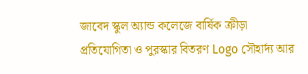জাবেদ স্কুল অ্যান্ড কলেজে বার্ষিক ক্রীড়া প্রতিযোগিতা ও পুরস্কার বিতরণ Logo সৌহার্দ্য আর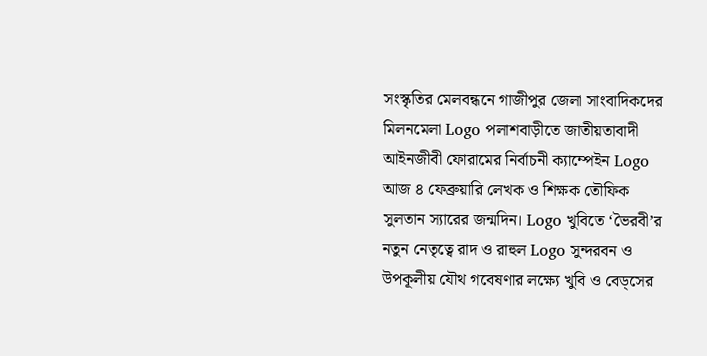সংস্কৃতির মেলবন্ধনে গাজীপুর জেলা সাংবাদিকদের মিলনমেলা Logo পলাশবাড়ীতে জাতীয়তাবাদী আইনজীবী ফোরামের নির্বাচনী ক্যাম্পেইন Logo আজ ৪ ফেব্রুয়ারি লেখক ও শিক্ষক তৌফিক সুলতান স্যারের জন্মদিন। Logo খুবিতে ‘ভৈরবী’র নতুন নেতৃত্বে রাদ ও রাহুল Logo সুন্দরবন ও উপকূলীয় যৌথ গবেষণার লক্ষ্যে খুবি ও বেড্সের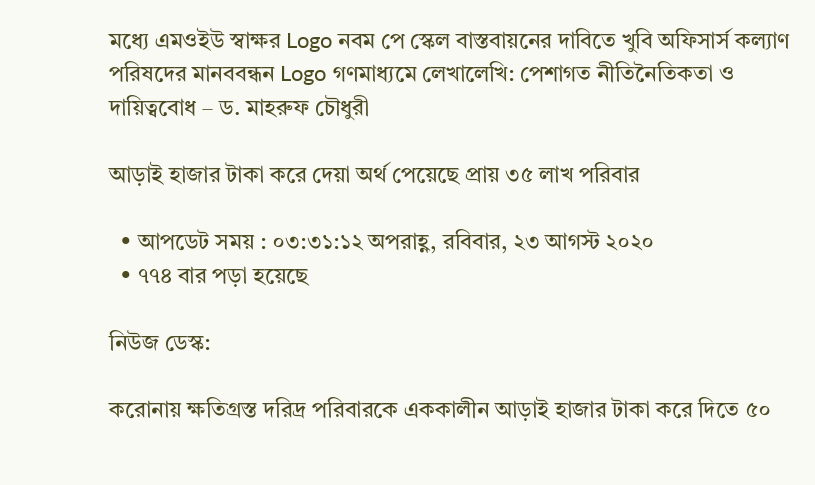মধ্যে এমওইউ স্বাক্ষর Logo নবম পে স্কেল বাস্তবায়নের দাবিতে খুবি অফিসার্স কল্যাণ পরিষদের মানববন্ধন Logo গণমাধ্যমে লেখালেখি: পেশাগত নীতিনৈতিকতা ও দায়িত্ববোধ – ড. মাহরুফ চৌধুরী

আড়াই হাজার টাকা করে দেয়া অর্থ পেয়েছে প্রায় ৩৫ লাখ পরিবার

  • আপডেট সময় : ০৩:৩১:১২ অপরাহ্ণ, রবিবার, ২৩ আগস্ট ২০২০
  • ৭৭৪ বার পড়া হয়েছে

নিউজ ডেস্ক:

করোনায় ক্ষতিগ্রস্ত দরিদ্র পরিবারকে এককালীন আড়াই হাজার টাকা করে দিতে ৫০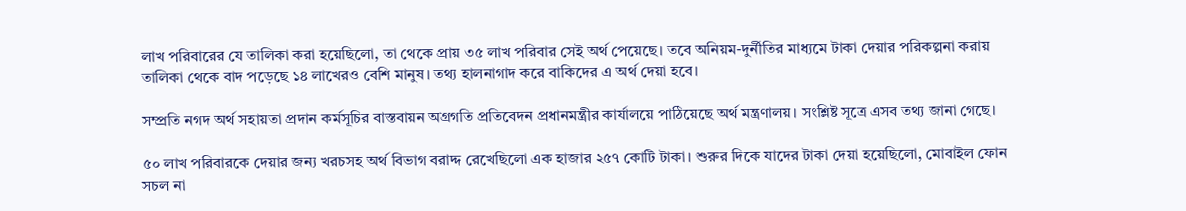লাখ পরিবারের যে তালিকা করা হয়েছিলো, তা থেকে প্রায় ৩৫ লাখ পরিবার সেই অর্থ পেয়েছে। তবে অনিয়ম-দুর্নীতির মাধ্যমে টাকা দেয়ার পরিকল্পনা করায় তালিকা থেকে বাদ পড়েছে ১৪ লাখেরও বেশি মানুষ। তথ্য হালনাগাদ করে বাকিদের এ অর্থ দেয়া হবে।

সম্প্রতি নগদ অর্থ সহায়তা প্রদান কর্মসূচির বাস্তবায়ন অগ্রগতি প্রতিবেদন প্রধানমন্ত্রীর কার্যালয়ে পাঠিয়েছে অর্থ মন্ত্রণালয়। সংশ্লিষ্ট সূত্রে এসব তথ্য জানা গেছে।

৫০ লাখ পরিবারকে দেয়ার জন্য খরচসহ অর্থ বিভাগ বরাদ্দ রেখেছিলো এক হাজার ২৫৭ কোটি টাকা। শুরুর দিকে যাদের টাকা দেয়া হয়েছিলো, মোবাইল ফোন সচল না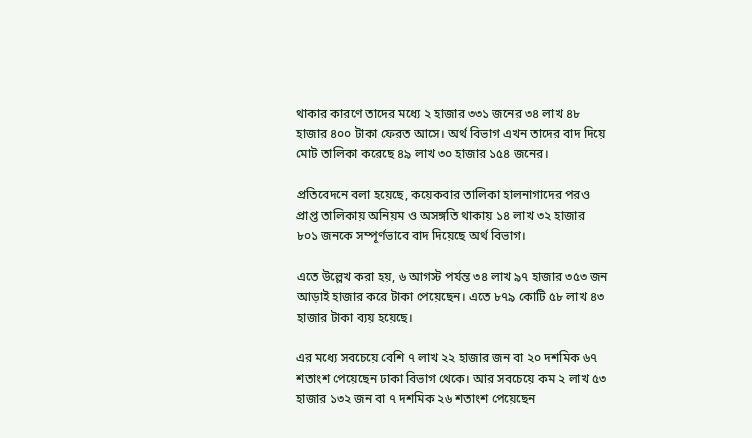থাকার কারণে তাদের মধ্যে ২ হাজার ৩৩১ জনের ৩৪ লাখ ৪৮ হাজার ৪০০ টাকা ফেরত আসে। অর্থ বিভাগ এখন তাদের বাদ দিয়ে মোট তালিকা করেছে ৪৯ লাখ ৩০ হাজার ১৫৪ জনের।

প্রতিবেদনে বলা হয়েছে, কয়েকবার তালিকা হালনাগাদের পরও প্রাপ্ত তালিকায় অনিয়ম ও অসঙ্গতি থাকায় ১৪ লাখ ৩২ হাজার ৮০১ জনকে সম্পূর্ণভাবে বাদ দিয়েছে অর্থ বিভাগ।

এতে উল্লেখ করা হয়, ৬ আগস্ট পর্যন্ত ৩৪ লাখ ৯৭ হাজার ৩৫৩ জন আড়াই হাজার করে টাকা পেয়েছেন। এতে ৮৭৯ কোটি ৫৮ লাখ ৪৩ হাজার টাকা ব্যয় হয়েছে।

এর মধ্যে সবচেয়ে বেশি ৭ লাখ ২২ হাজার জন বা ২০ দশমিক ৬৭ শতাংশ পেয়েছেন ঢাকা বিভাগ থেকে। আর সবচেয়ে কম ২ লাখ ৫৩ হাজার ১৩২ জন বা ৭ দশমিক ২৬ শতাংশ পেয়েছেন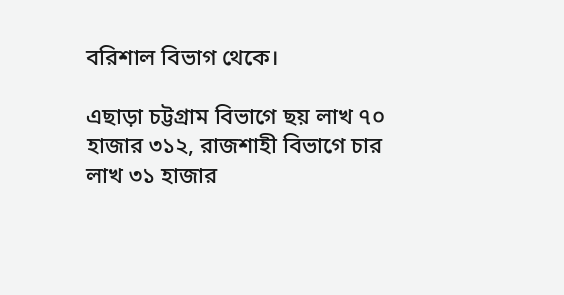বরিশাল বিভাগ থেকে।

এছাড়া চট্টগ্রাম বিভাগে ছয় লাখ ৭০ হাজার ৩১২, রাজশাহী বিভাগে চার লাখ ৩১ হাজার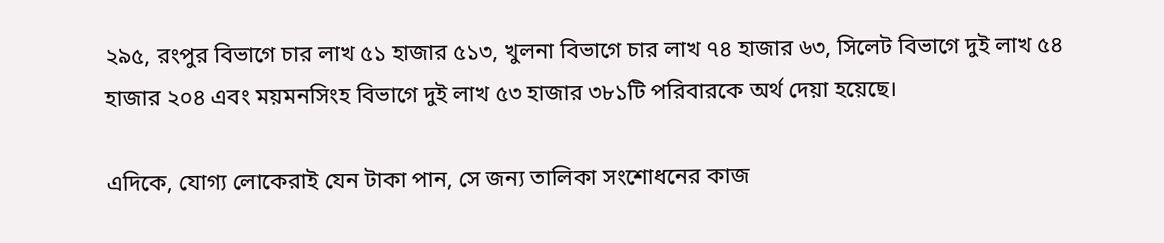২৯৫, রংপুর বিভাগে চার লাখ ৫১ হাজার ৫১৩, খুলনা বিভাগে চার লাখ ৭৪ হাজার ৬৩, সিলেট বিভাগে দুই লাখ ৫৪ হাজার ২০৪ এবং ময়মনসিংহ বিভাগে দুই লাখ ৫৩ হাজার ৩৮১টি পরিবারকে অর্থ দেয়া হয়েছে।

এদিকে, যোগ্য লোকেরাই যেন টাকা পান, সে জন্য তালিকা সংশোধনের কাজ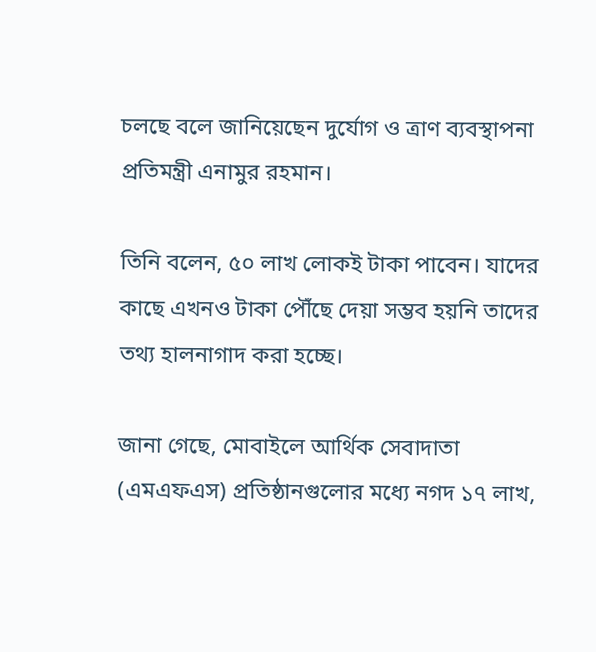চলছে বলে জানিয়েছেন দুর্যোগ ও ত্রাণ ব্যবস্থাপনা প্রতিমন্ত্রী এনামুর রহমান।

তিনি বলেন, ৫০ লাখ লোকই টাকা পাবেন। যাদের কাছে এখনও টাকা পৌঁছে দেয়া সম্ভব হয়নি তাদের তথ্য হালনাগাদ করা হচ্ছে।

জানা গেছে, মোবাইলে আর্থিক সেবাদাতা (এমএফএস) প্রতিষ্ঠানগুলোর মধ্যে নগদ ১৭ লাখ,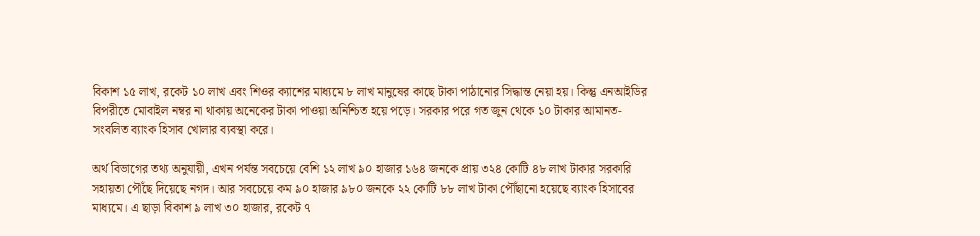বিকাশ ১৫ লাখ, রকেট ১০ লাখ এবং শিওর ক্যাশের মাধ্যমে ৮ লাখ মানুষের কাছে টাকা পাঠানোর সিদ্ধান্ত নেয়া হয়। কিন্তু এনআইডির বিপরীতে মোবাইল নম্বর না থাকায় অনেকের টাকা পাওয়া অনিশ্চিত হয়ে পড়ে। সরকার পরে গত জুন থেকে ১০ টাকার আমানত-সংবলিত ব্যাংক হিসাব খোলার ব্যবস্থা করে।

অর্থ বিভাগের তথ্য অনুযায়ী, এখন পর্যন্ত সবচেয়ে বেশি ১২ লাখ ৯০ হাজার ১৬৪ জনকে প্রায় ৩২৪ কোটি ৪৮ লাখ টাকার সরকারি সহায়তা পৌঁছে দিয়েছে নগদ। আর সবচেয়ে কম ৯০ হাজার ৯৮০ জনকে ২২ কোটি ৮৮ লাখ টাকা পৌঁছানো হয়েছে ব্যাংক হিসাবের মাধ্যমে। এ ছাড়া বিকাশ ৯ লাখ ৩০ হাজার, রকেট ৭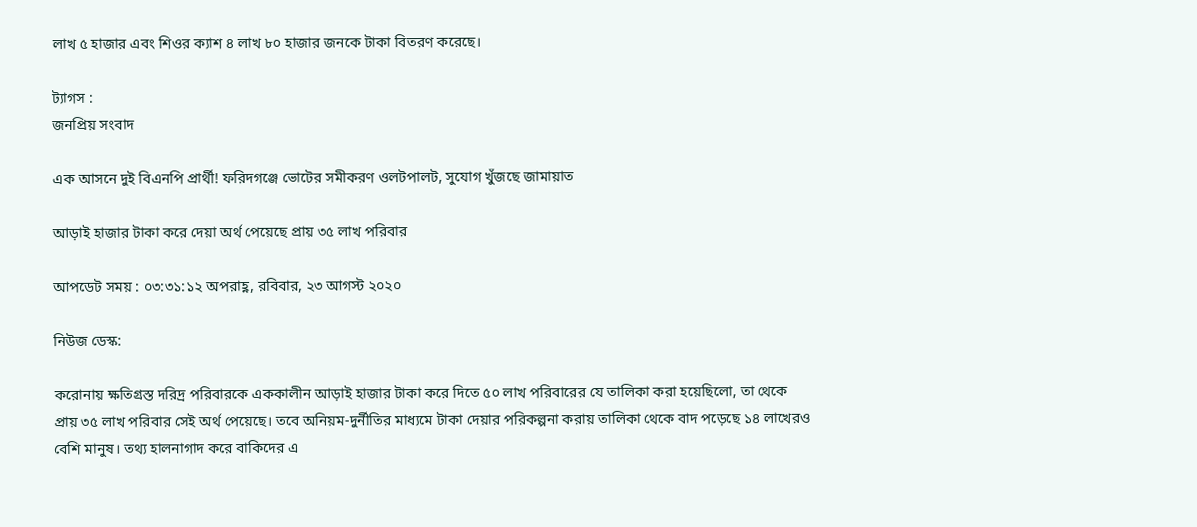লাখ ৫ হাজার এবং শিওর ক্যাশ ৪ লাখ ৮০ হাজার জনকে টাকা বিতরণ করেছে।

ট্যাগস :
জনপ্রিয় সংবাদ

এক আসনে দুই বিএনপি প্রার্থী! ফরিদগঞ্জে ভোটের সমীকরণ ওলটপালট, সুযোগ খুঁজছে জামায়াত

আড়াই হাজার টাকা করে দেয়া অর্থ পেয়েছে প্রায় ৩৫ লাখ পরিবার

আপডেট সময় : ০৩:৩১:১২ অপরাহ্ণ, রবিবার, ২৩ আগস্ট ২০২০

নিউজ ডেস্ক:

করোনায় ক্ষতিগ্রস্ত দরিদ্র পরিবারকে এককালীন আড়াই হাজার টাকা করে দিতে ৫০ লাখ পরিবারের যে তালিকা করা হয়েছিলো, তা থেকে প্রায় ৩৫ লাখ পরিবার সেই অর্থ পেয়েছে। তবে অনিয়ম-দুর্নীতির মাধ্যমে টাকা দেয়ার পরিকল্পনা করায় তালিকা থেকে বাদ পড়েছে ১৪ লাখেরও বেশি মানুষ। তথ্য হালনাগাদ করে বাকিদের এ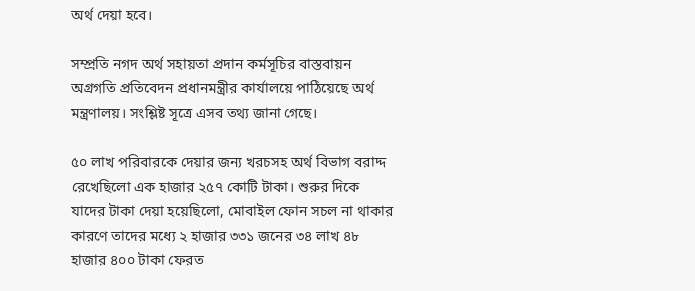অর্থ দেয়া হবে।

সম্প্রতি নগদ অর্থ সহায়তা প্রদান কর্মসূচির বাস্তবায়ন অগ্রগতি প্রতিবেদন প্রধানমন্ত্রীর কার্যালয়ে পাঠিয়েছে অর্থ মন্ত্রণালয়। সংশ্লিষ্ট সূত্রে এসব তথ্য জানা গেছে।

৫০ লাখ পরিবারকে দেয়ার জন্য খরচসহ অর্থ বিভাগ বরাদ্দ রেখেছিলো এক হাজার ২৫৭ কোটি টাকা। শুরুর দিকে যাদের টাকা দেয়া হয়েছিলো, মোবাইল ফোন সচল না থাকার কারণে তাদের মধ্যে ২ হাজার ৩৩১ জনের ৩৪ লাখ ৪৮ হাজার ৪০০ টাকা ফেরত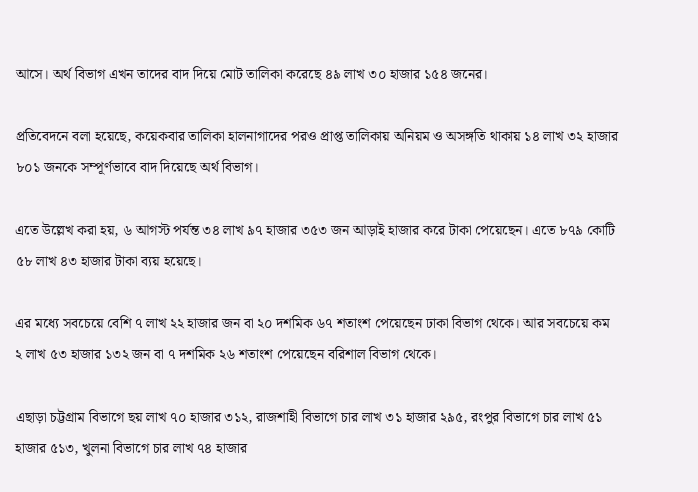আসে। অর্থ বিভাগ এখন তাদের বাদ দিয়ে মোট তালিকা করেছে ৪৯ লাখ ৩০ হাজার ১৫৪ জনের।

প্রতিবেদনে বলা হয়েছে, কয়েকবার তালিকা হালনাগাদের পরও প্রাপ্ত তালিকায় অনিয়ম ও অসঙ্গতি থাকায় ১৪ লাখ ৩২ হাজার ৮০১ জনকে সম্পূর্ণভাবে বাদ দিয়েছে অর্থ বিভাগ।

এতে উল্লেখ করা হয়, ৬ আগস্ট পর্যন্ত ৩৪ লাখ ৯৭ হাজার ৩৫৩ জন আড়াই হাজার করে টাকা পেয়েছেন। এতে ৮৭৯ কোটি ৫৮ লাখ ৪৩ হাজার টাকা ব্যয় হয়েছে।

এর মধ্যে সবচেয়ে বেশি ৭ লাখ ২২ হাজার জন বা ২০ দশমিক ৬৭ শতাংশ পেয়েছেন ঢাকা বিভাগ থেকে। আর সবচেয়ে কম ২ লাখ ৫৩ হাজার ১৩২ জন বা ৭ দশমিক ২৬ শতাংশ পেয়েছেন বরিশাল বিভাগ থেকে।

এছাড়া চট্টগ্রাম বিভাগে ছয় লাখ ৭০ হাজার ৩১২, রাজশাহী বিভাগে চার লাখ ৩১ হাজার ২৯৫, রংপুর বিভাগে চার লাখ ৫১ হাজার ৫১৩, খুলনা বিভাগে চার লাখ ৭৪ হাজার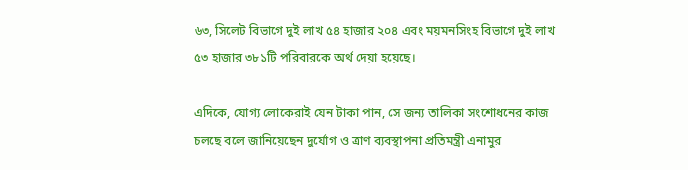৬৩, সিলেট বিভাগে দুই লাখ ৫৪ হাজার ২০৪ এবং ময়মনসিংহ বিভাগে দুই লাখ ৫৩ হাজার ৩৮১টি পরিবারকে অর্থ দেয়া হয়েছে।

এদিকে, যোগ্য লোকেরাই যেন টাকা পান, সে জন্য তালিকা সংশোধনের কাজ চলছে বলে জানিয়েছেন দুর্যোগ ও ত্রাণ ব্যবস্থাপনা প্রতিমন্ত্রী এনামুর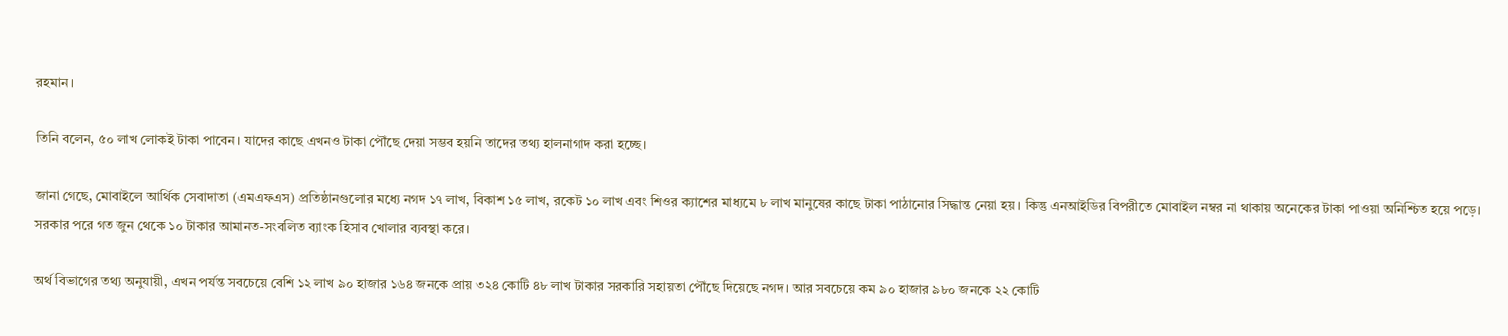রহমান।

তিনি বলেন, ৫০ লাখ লোকই টাকা পাবেন। যাদের কাছে এখনও টাকা পৌঁছে দেয়া সম্ভব হয়নি তাদের তথ্য হালনাগাদ করা হচ্ছে।

জানা গেছে, মোবাইলে আর্থিক সেবাদাতা (এমএফএস) প্রতিষ্ঠানগুলোর মধ্যে নগদ ১৭ লাখ, বিকাশ ১৫ লাখ, রকেট ১০ লাখ এবং শিওর ক্যাশের মাধ্যমে ৮ লাখ মানুষের কাছে টাকা পাঠানোর সিদ্ধান্ত নেয়া হয়। কিন্তু এনআইডির বিপরীতে মোবাইল নম্বর না থাকায় অনেকের টাকা পাওয়া অনিশ্চিত হয়ে পড়ে। সরকার পরে গত জুন থেকে ১০ টাকার আমানত-সংবলিত ব্যাংক হিসাব খোলার ব্যবস্থা করে।

অর্থ বিভাগের তথ্য অনুযায়ী, এখন পর্যন্ত সবচেয়ে বেশি ১২ লাখ ৯০ হাজার ১৬৪ জনকে প্রায় ৩২৪ কোটি ৪৮ লাখ টাকার সরকারি সহায়তা পৌঁছে দিয়েছে নগদ। আর সবচেয়ে কম ৯০ হাজার ৯৮০ জনকে ২২ কোটি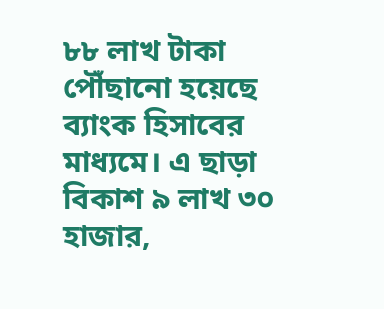৮৮ লাখ টাকা পৌঁছানো হয়েছে ব্যাংক হিসাবের মাধ্যমে। এ ছাড়া বিকাশ ৯ লাখ ৩০ হাজার,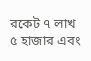রকেট ৭ লাখ ৫ হাজার এবং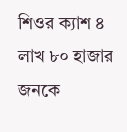শিওর ক্যাশ ৪ লাখ ৮০ হাজার জনকে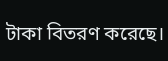টাকা বিতরণ করেছে।